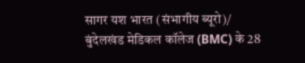सागर यश भारत (संभागीय ब्यूरो)/ बुंदेलखंड मेडिकल कॉलेज (BMC) के 28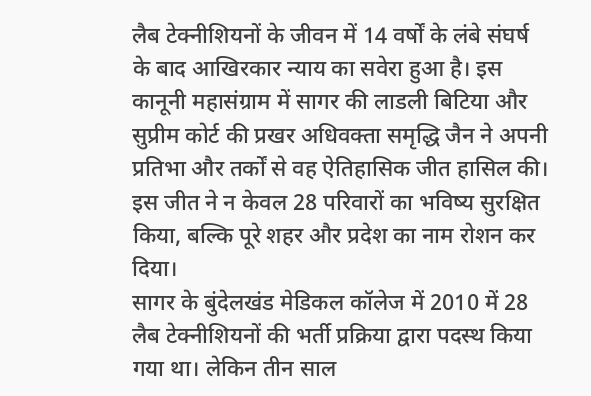लैब टेक्नीशियनों के जीवन में 14 वर्षों के लंबे संघर्ष के बाद आखिरकार न्याय का सवेरा हुआ है। इस कानूनी महासंग्राम में सागर की लाडली बिटिया और सुप्रीम कोर्ट की प्रखर अधिवक्ता समृद्धि जैन ने अपनी प्रतिभा और तर्कों से वह ऐतिहासिक जीत हासिल की। इस जीत ने न केवल 28 परिवारों का भविष्य सुरक्षित किया, बल्कि पूरे शहर और प्रदेश का नाम रोशन कर दिया।
सागर के बुंदेलखंड मेडिकल कॉलेज में 2010 में 28 लैब टेक्नीशियनों की भर्ती प्रक्रिया द्वारा पदस्थ किया गया था। लेकिन तीन साल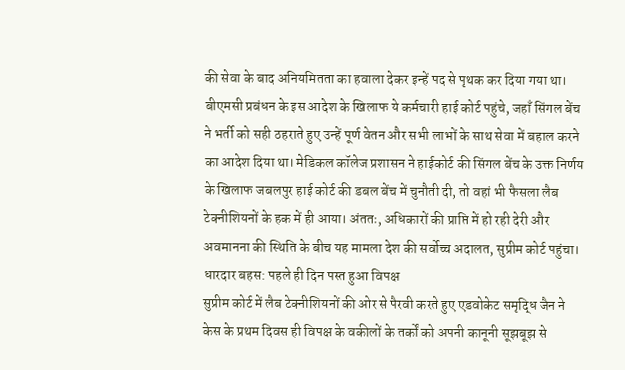की सेवा के बाद अनियमितता का हवाला देकर इन्हें पद से पृथक कर दिया गया था। बीएमसी प्रबंधन के इस आदेश के खिलाफ ये कर्मचारी हाई कोर्ट पहुंचे, जहाँ सिंगल बेंच ने भर्ती को सही ठहराते हुए उन्हें पूर्ण वेतन और सभी लाभों के साथ सेवा में बहाल करने का आदेश दिया था। मेडिकल कॉलेज प्रशासन ने हाईकोर्ट की सिंगल बेंच के उक्त निर्णय के खिलाफ जबलपुर हाई कोर्ट की डबल बेंच में चुनौती दी, तो वहां भी फैसला लैब टेक्नीशियनों के हक में ही आया। अंततः, अधिकारों की प्राप्ति में हो रही देरी और अवमानना की स्थिति के बीच यह मामला देश की सर्वोच्च अदालत, सुप्रीम कोर्ट पहुंचा।
धारदार बहस: पहले ही दिन पस्त हुआ विपक्ष
सुप्रीम कोर्ट में लैब टेक्नीशियनों की ओर से पैरवी करते हुए एडवोकेट समृद्धि जैन ने केस के प्रथम दिवस ही विपक्ष के वकीलों के तर्कों को अपनी कानूनी सूझबूझ से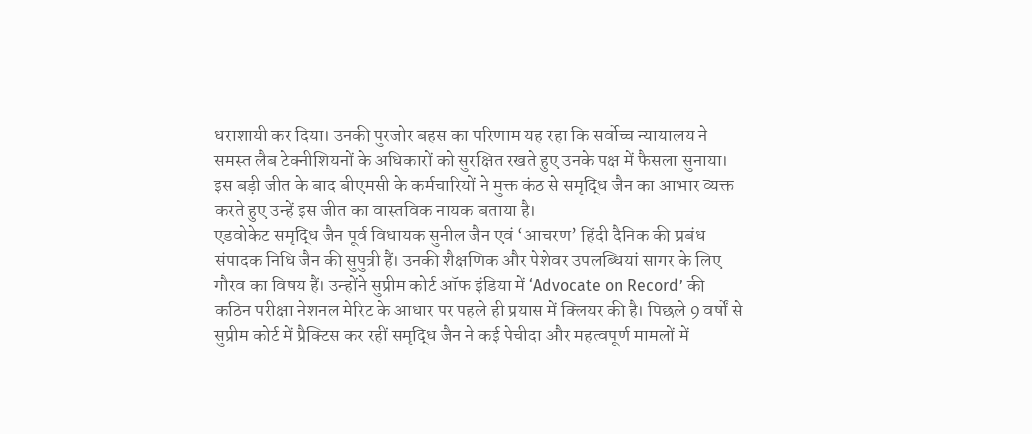धराशायी कर दिया। उनकी पुरजोर बहस का परिणाम यह रहा कि सर्वोच्च न्यायालय ने समस्त लैब टेक्नीशियनों के अधिकारों को सुरक्षित रखते हुए उनके पक्ष में फैसला सुनाया। इस बड़ी जीत के बाद बीएमसी के कर्मचारियों ने मुक्त कंठ से समृद्धि जैन का आभार व्यक्त करते हुए उन्हें इस जीत का वास्तविक नायक बताया है।
एडवोकेट समृद्धि जैन पूर्व विधायक सुनील जैन एवं ‘आचरण’ हिंदी दैनिक की प्रबंध संपादक निधि जैन की सुपुत्री हैं। उनकी शैक्षणिक और पेशेवर उपलब्धियां सागर के लिए गौरव का विषय हैं। उन्होंने सुप्रीम कोर्ट ऑफ इंडिया में ‘Advocate on Record’ की कठिन परीक्षा नेशनल मेरिट के आधार पर पहले ही प्रयास में क्लियर की है। पिछले 9 वर्षों से सुप्रीम कोर्ट में प्रैक्टिस कर रहीं समृद्धि जैन ने कई पेचीदा और महत्वपूर्ण मामलों में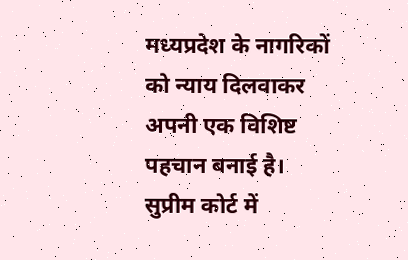मध्यप्रदेश के नागरिकों को न्याय दिलवाकर अपनी एक विशिष्ट पहचान बनाई है।
सुप्रीम कोर्ट में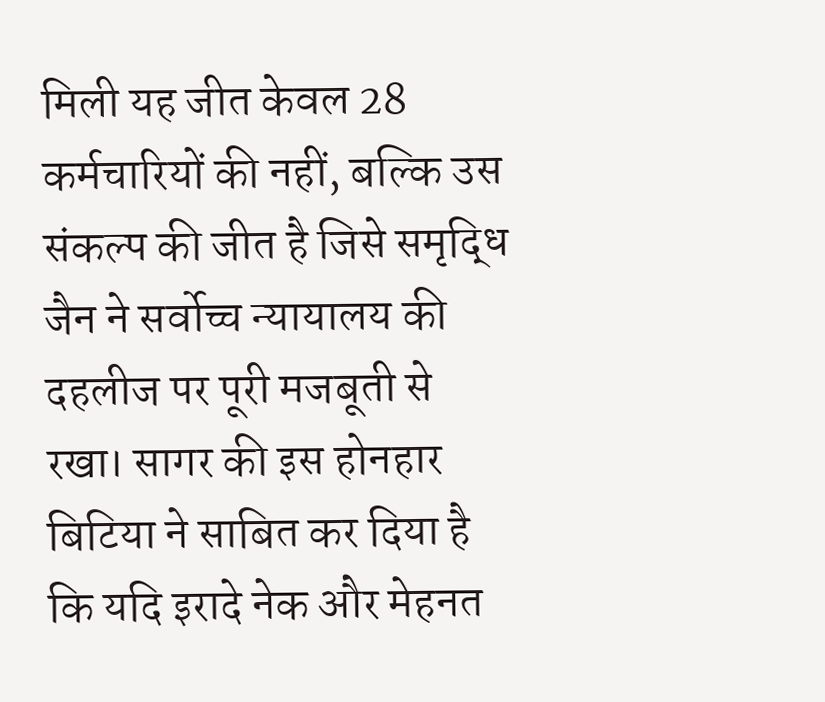मिली यह जीत केवल 28 कर्मचारियों की नहीं, बल्कि उस संकल्प की जीत है जिसे समृद्धि जैन ने सर्वोच्च न्यायालय की दहलीज पर पूरी मजबूती से रखा। सागर की इस होनहार बिटिया ने साबित कर दिया है कि यदि इरादे नेक और मेहनत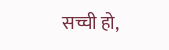सच्ची हो,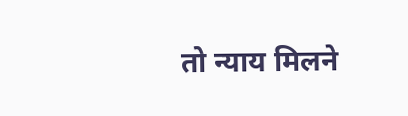तो न्याय मिलने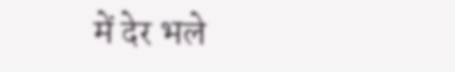में देर भले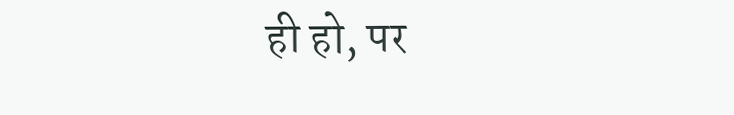ही हो, पर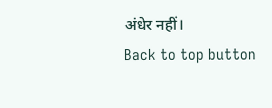अंधेर नहीं।
Back to top button